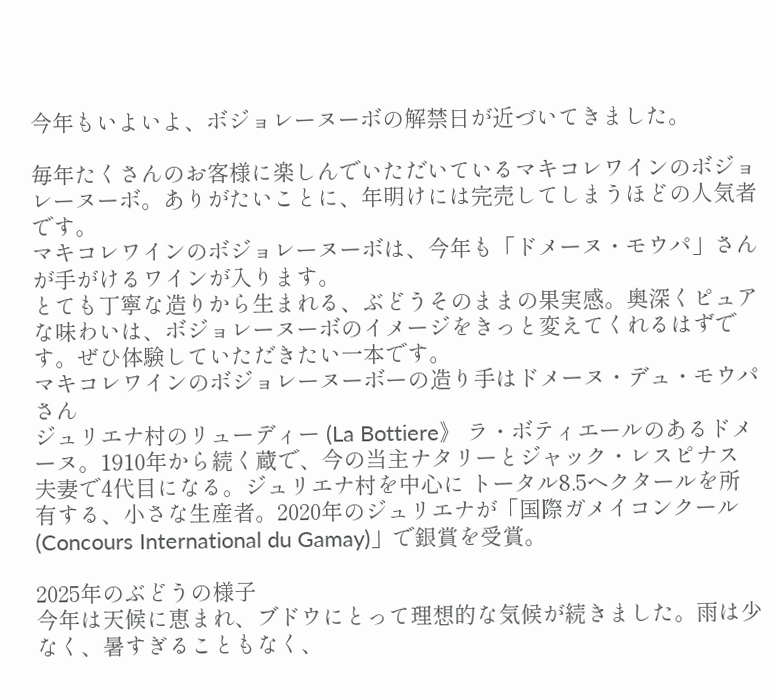今年もいよいよ、ボジョレーヌーボの解禁日が近づいてきました。

毎年たくさんのお客様に楽しんでいただいているマキコレワインのボジョレーヌーボ。ありがたいことに、年明けには完売してしまうほどの人気者です。
マキコレワインのボジョレーヌーボは、今年も「ドメーヌ・モウパ」さんが手がけるワインが入ります。
とても丁寧な造りから生まれる、ぶどうそのままの果実感。奥深くピュアな味わいは、ボジョレーヌーボのイメージをきっと変えてくれるはずです。ぜひ体験していただきたい一本です。
マキコレワインのボジョレーヌーボーの造り手はドメーヌ・デュ・モウパ さん
ジュリエナ村のリューディー (La Bottiere》 ラ・ボティエールのあるドメーヌ。1910年から続く蔵で、今の当主ナタリーとジャック・レスピナス夫妻で4代目になる。ジュリエナ村を中心に トータル8.5ヘクタールを所有する、小さな生産者。2020年のジュリエナが「国際ガメイコンクール(Concours International du Gamay)」で銀賞を受賞。

2025年のぶどうの様子
今年は天候に恵まれ、ブドウにとって理想的な気候が続きました。雨は少なく、暑すぎることもなく、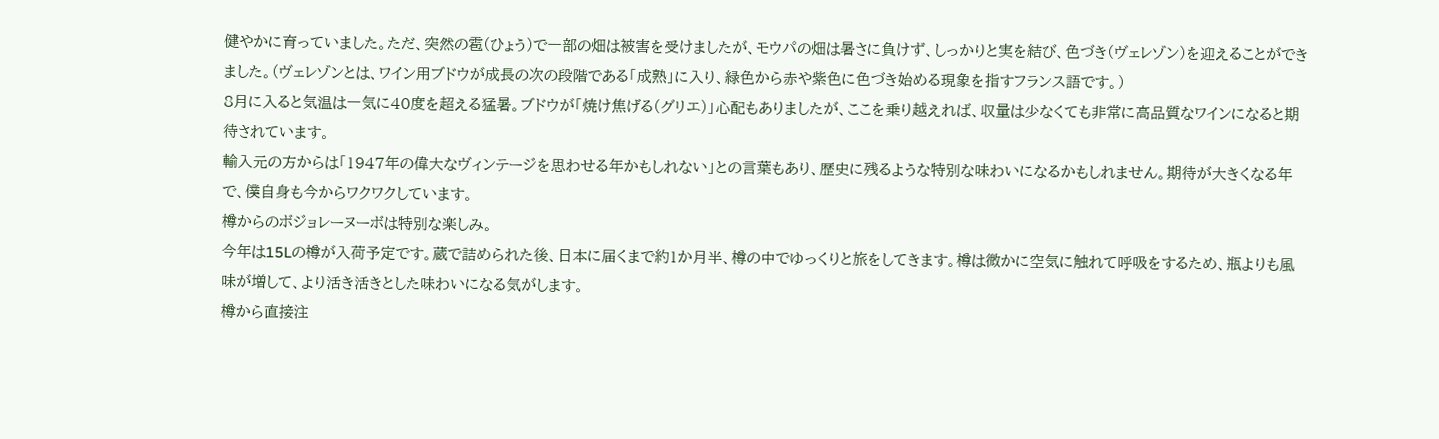健やかに育っていました。ただ、突然の雹(ひょう)で一部の畑は被害を受けましたが、モウパの畑は暑さに負けず、しっかりと実を結び、色づき(ヴェレゾン)を迎えることができました。(ヴェレゾンとは、ワイン用ブドウが成長の次の段階である「成熟」に入り、緑色から赤や紫色に色づき始める現象を指すフランス語です。)
8月に入ると気温は一気に40度を超える猛暑。ブドウが「焼け焦げる(グリエ)」心配もありましたが、ここを乗り越えれば、収量は少なくても非常に高品質なワインになると期待されています。
輸入元の方からは「1947年の偉大なヴィンテージを思わせる年かもしれない」との言葉もあり、歴史に残るような特別な味わいになるかもしれません。期待が大きくなる年で、僕自身も今からワクワクしています。
樽からのボジョレーヌーボは特別な楽しみ。
今年は15Lの樽が入荷予定です。蔵で詰められた後、日本に届くまで約1か月半、樽の中でゆっくりと旅をしてきます。樽は微かに空気に触れて呼吸をするため、瓶よりも風味が増して、より活き活きとした味わいになる気がします。
樽から直接注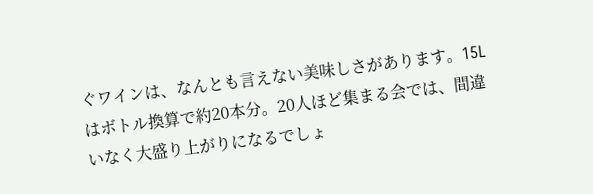ぐワインは、なんとも言えない美味しさがあります。15Lはボトル換算で約20本分。20人ほど集まる会では、間違いなく大盛り上がりになるでしょ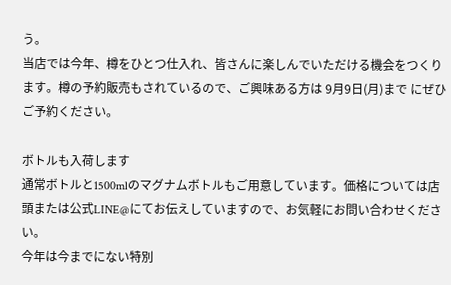う。
当店では今年、樽をひとつ仕入れ、皆さんに楽しんでいただける機会をつくります。樽の予約販売もされているので、ご興味ある方は 9月9日(月)まで にぜひご予約ください。

ボトルも入荷します
通常ボトルと1500mlのマグナムボトルもご用意しています。価格については店頭または公式LINE@にてお伝えしていますので、お気軽にお問い合わせください。
今年は今までにない特別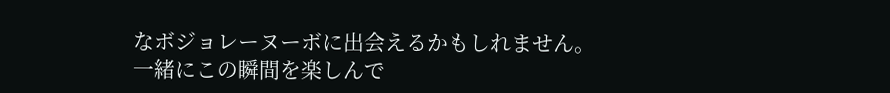なボジョレーヌーボに出会えるかもしれません。
一緒にこの瞬間を楽しんで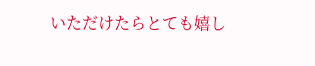いただけたらとても嬉し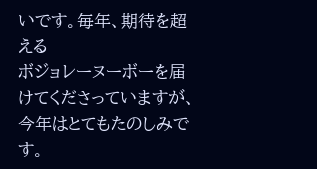いです。毎年、期待を超える
ボジョレーヌーボーを届けてくださっていますが、今年はとてもたのしみです。